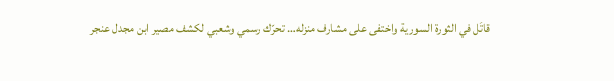قاتَل في الثورة السورية واختفى على مشارف منزله… تحرّك رسمي وشعبي لكشف مصير ابن مجدل عنجر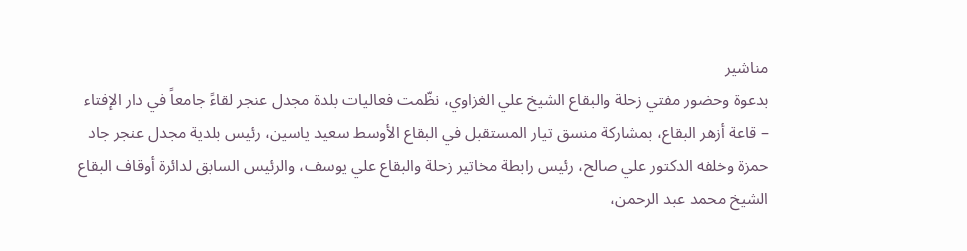مناشير
بدعوة وحضور مفتي زحلة والبقاع الشيخ علي الغزاوي، نظّمت فعاليات بلدة مجدل عنجر لقاءً جامعاً في دار الإفتاء – قاعة أزهر البقاع، بمشاركة منسق تيار المستقبل في البقاع الأوسط سعيد ياسين، رئيس بلدية مجدل عنجر جاد حمزة وخلفه الدكتور علي صالح، رئيس رابطة مخاتير زحلة والبقاع علي يوسف، والرئيس السابق لدائرة أوقاف البقاع الشيخ محمد عبد الرحمن،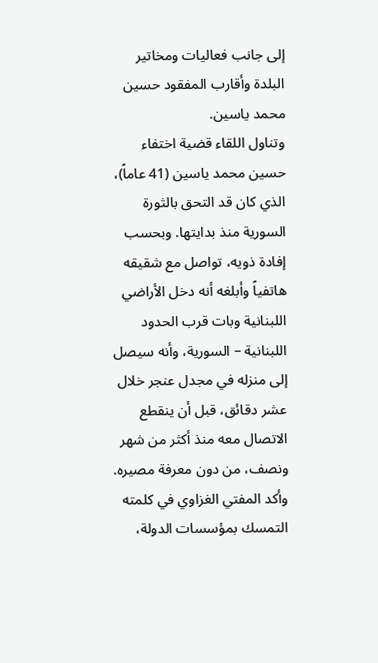إلى جانب فعاليات ومخاتير البلدة وأقارب المفقود حسين محمد ياسين.
وتناول اللقاء قضية اختفاء حسين محمد ياسين (41 عاماً)، الذي كان قد التحق بالثورة السورية منذ بدايتها. وبحسب إفادة ذويه، تواصل مع شقيقه هاتفياً وأبلغه أنه دخل الأراضي اللبنانية وبات قرب الحدود اللبنانية – السورية، وأنه سيصل إلى منزله في مجدل عنجر خلال عشر دقائق، قبل أن ينقطع الاتصال معه منذ أكثر من شهر ونصف، من دون معرفة مصيره.
وأكد المفتي الغزاوي في كلمته التمسك بمؤسسات الدولة،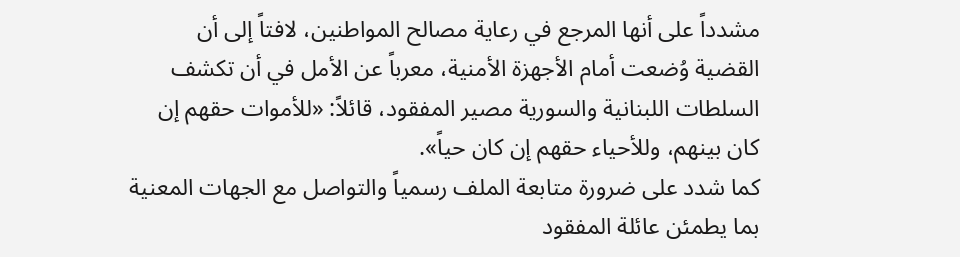مشدداً على أنها المرجع في رعاية مصالح المواطنين، لافتاً إلى أن القضية وُضعت أمام الأجهزة الأمنية، معرباً عن الأمل في أن تكشف السلطات اللبنانية والسورية مصير المفقود، قائلاً: «للأموات حقهم إن كان بينهم، وللأحياء حقهم إن كان حياً».
كما شدد على ضرورة متابعة الملف رسمياً والتواصل مع الجهات المعنية بما يطمئن عائلة المفقود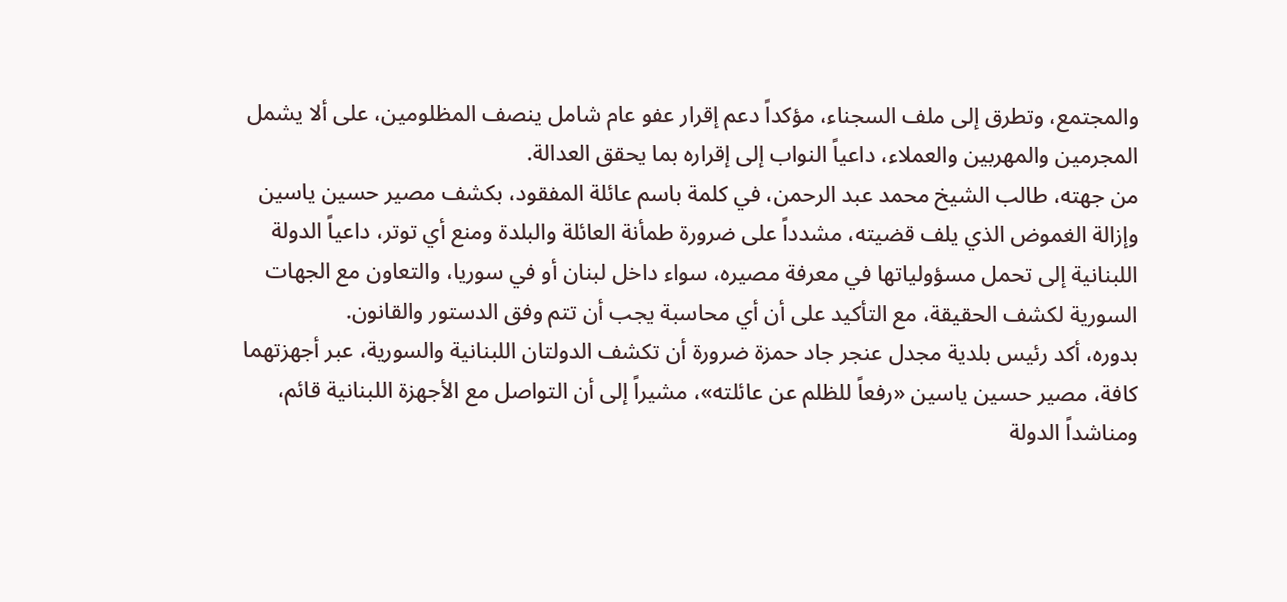والمجتمع، وتطرق إلى ملف السجناء، مؤكداً دعم إقرار عفو عام شامل ينصف المظلومين، على ألا يشمل المجرمين والمهربين والعملاء، داعياً النواب إلى إقراره بما يحقق العدالة.
من جهته، طالب الشيخ محمد عبد الرحمن، في كلمة باسم عائلة المفقود، بكشف مصير حسين ياسين وإزالة الغموض الذي يلف قضيته، مشدداً على ضرورة طمأنة العائلة والبلدة ومنع أي توتر، داعياً الدولة اللبنانية إلى تحمل مسؤولياتها في معرفة مصيره، سواء داخل لبنان أو في سوريا، والتعاون مع الجهات السورية لكشف الحقيقة، مع التأكيد على أن أي محاسبة يجب أن تتم وفق الدستور والقانون.
بدوره، أكد رئيس بلدية مجدل عنجر جاد حمزة ضرورة أن تكشف الدولتان اللبنانية والسورية، عبر أجهزتهما كافة، مصير حسين ياسين «رفعاً للظلم عن عائلته»، مشيراً إلى أن التواصل مع الأجهزة اللبنانية قائم، ومناشداً الدولة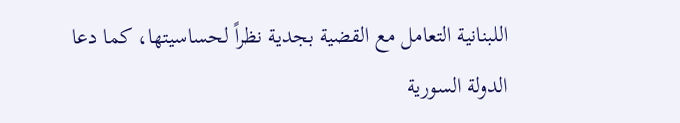اللبنانية التعامل مع القضية بجدية نظراً لحساسيتها، كما دعا الدولة السورية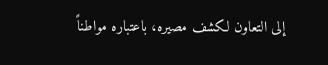إلى التعاون لكشف مصيره، باعتباره مواطناً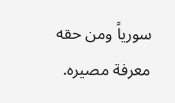سورياً ومن حقه معرفة مصيره.